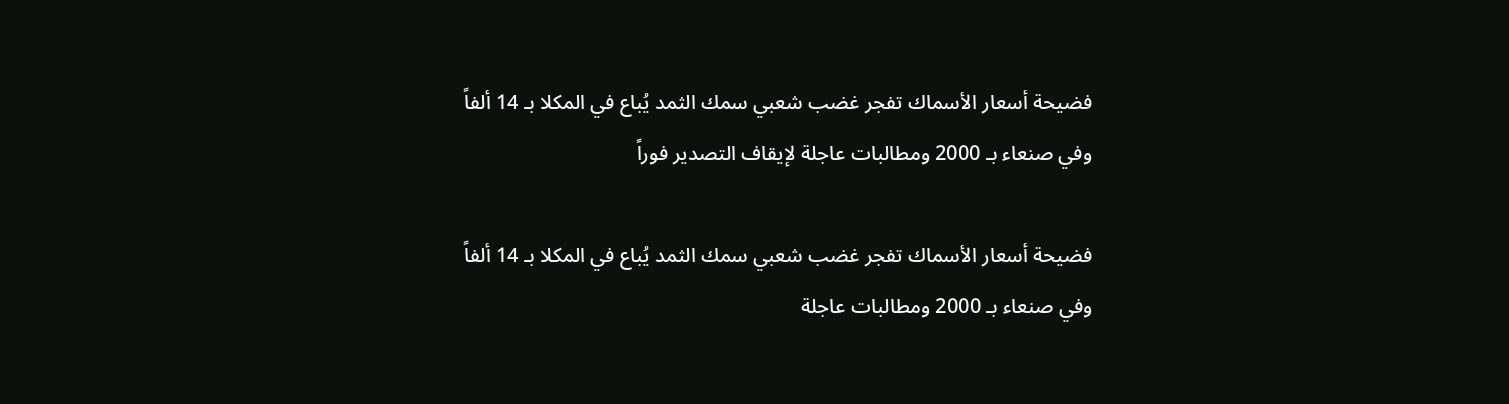فضيحة أسعار الأسماك تفجر غضب شعبي سمك الثمد يُباع في المكلا بـ 14 ألفاً وفي صنعاء بـ 2000 ومطالبات عاجلة لإيقاف التصدير فوراً

فضيحة أسعار الأسماك تفجر غضب شعبي سمك الثمد يُباع في المكلا بـ 14 ألفاً وفي صنعاء بـ 2000 ومطالبات عاجلة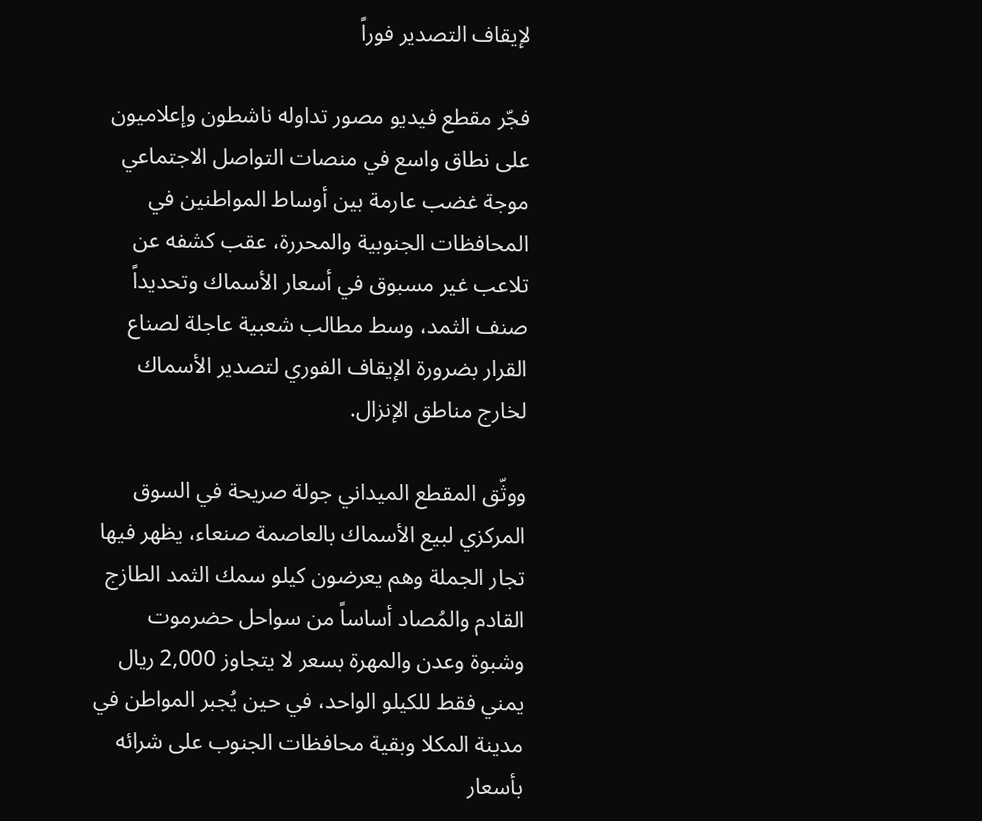لإيقاف التصدير فوراً

فجّر مقطع فيديو مصور تداوله ناشطون وإعلاميون على نطاق واسع في منصات التواصل الاجتماعي موجة غضب عارمة بين أوساط المواطنين في المحافظات الجنوبية والمحررة، عقب كشفه عن تلاعب غير مسبوق في أسعار الأسماك وتحديداً صنف الثمد، وسط مطالب شعبية عاجلة لصناع القرار بضرورة الإيقاف الفوري لتصدير الأسماك لخارج مناطق الإنزال.

ووثّق المقطع الميداني جولة صريحة في السوق المركزي لبيع الأسماك بالعاصمة صنعاء، يظهر فيها تجار الجملة وهم يعرضون كيلو سمك الثمد الطازج القادم والمُصاد أساساً من سواحل حضرموت وشبوة وعدن والمهرة بسعر لا يتجاوز 2,000 ريال يمني فقط للكيلو الواحد، في حين يُجبر المواطن في مدينة المكلا وبقية محافظات الجنوب على شرائه بأسعار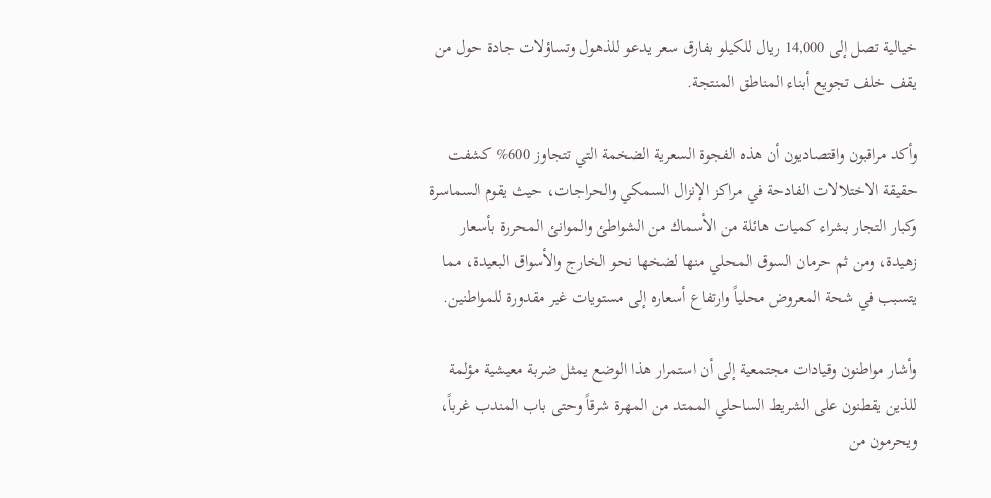خيالية تصل إلى 14,000 ريال للكيلو بفارق سعر يدعو للذهول وتساؤلات جادة حول من يقف خلف تجويع أبناء المناطق المنتجة.

وأكد مراقبون واقتصاديون أن هذه الفجوة السعرية الضخمة التي تتجاوز 600% كشفت حقيقة الاختلالات الفادحة في مراكز الإنزال السمكي والحراجات، حيث يقوم السماسرة وكبار التجار بشراء كميات هائلة من الأسماك من الشواطئ والموانئ المحررة بأسعار زهيدة، ومن ثم حرمان السوق المحلي منها لضخها نحو الخارج والأسواق البعيدة، مما يتسبب في شحة المعروض محلياً وارتفاع أسعاره إلى مستويات غير مقدورة للمواطنين.

وأشار مواطنون وقيادات مجتمعية إلى أن استمرار هذا الوضع يمثل ضربة معيشية مؤلمة للذين يقطنون على الشريط الساحلي الممتد من المهرة شرقاً وحتى باب المندب غرباً، ويحرمون من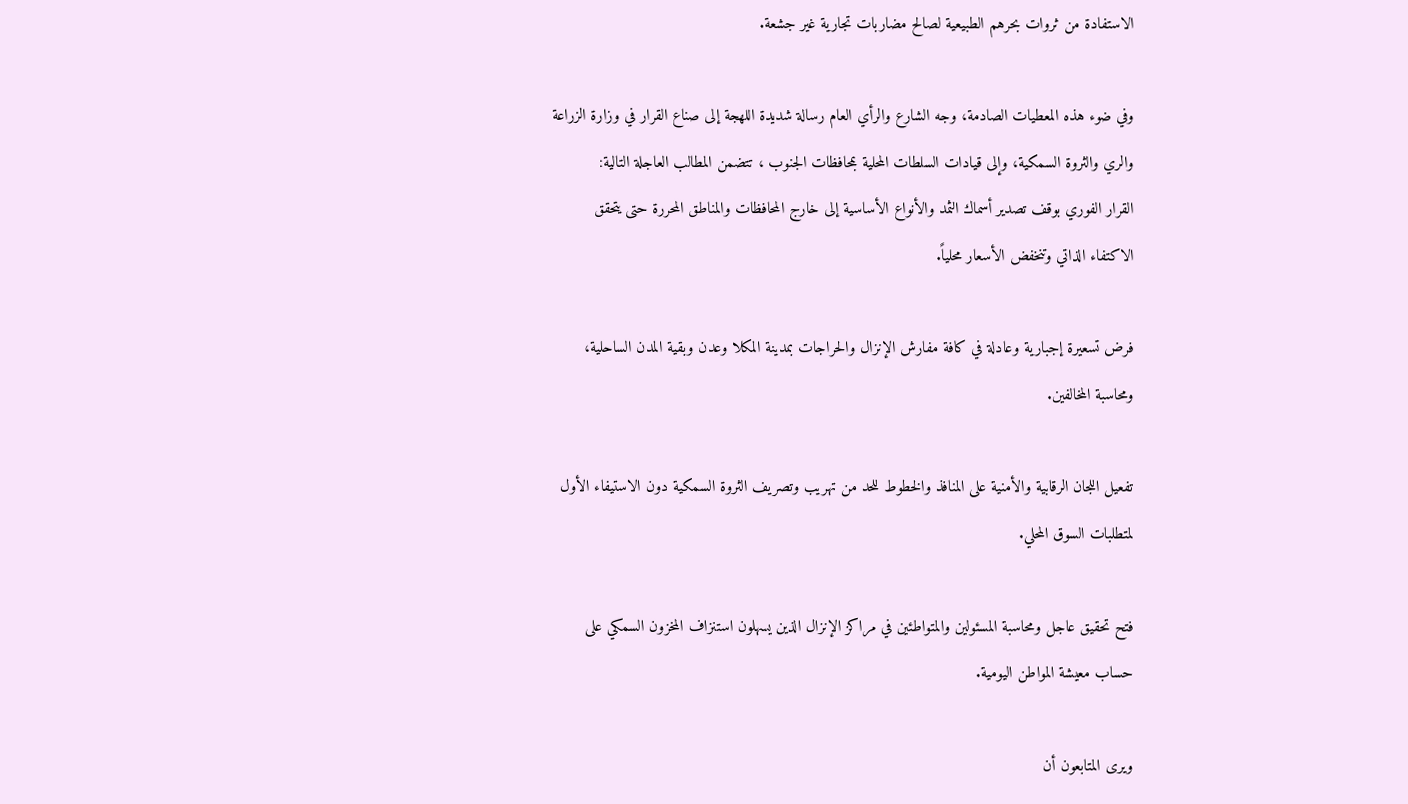الاستفادة من ثروات بحرهم الطبيعية لصالح مضاربات تجارية غير جشعة.

وفي ضوء هذه المعطيات الصادمة، وجه الشارع والرأي العام رسالة شديدة اللهجة إلى صناع القرار في وزارة الزراعة والري والثروة السمكية، وإلى قيادات السلطات المحلية بمحافظات الجنوب ، تتضمن المطالب العاجلة التالية:
القرار الفوري بوقف تصدير أسماك الثمد والأنواع الأساسية إلى خارج المحافظات والمناطق المحررة حتى يتحقق الاكتفاء الذاتي وتنخفض الأسعار محلياً.

فرض تسعيرة إجبارية وعادلة في كافة مفارش الإنزال والحراجات بمدينة المكلا وعدن وبقية المدن الساحلية، ومحاسبة المخالفين.

تفعيل اللجان الرقابية والأمنية على المنافذ والخطوط للحد من تهريب وتصريف الثروة السمكية دون الاستيفاء الأول لمتطلبات السوق المحلي.

فتح تحقيق عاجل ومحاسبة المسئولين والمتواطئين في مراكز الإنزال الذين يسهلون استنزاف المخزون السمكي على حساب معيشة المواطن اليومية.

ويرى المتابعون أن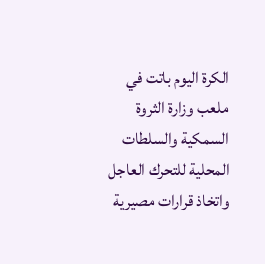الكرة اليوم باتت في ملعب وزارة الثروة السمكية والسلطات المحلية للتحرك العاجل واتخاذ قرارات مصيرية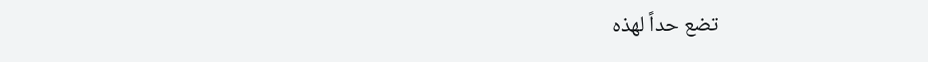تضع حداً لهذه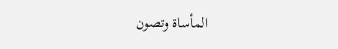المأساة وتصون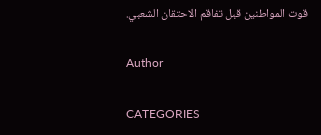قوت المواطنين قبل تفاقم الاحتقان الشعبي.

Author

CATEGORIES